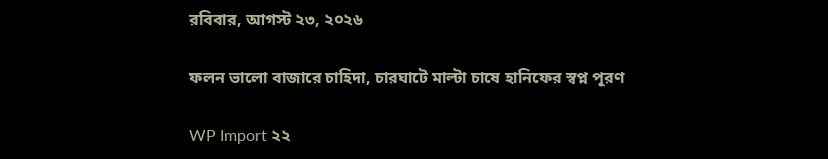রবিবার, আগস্ট ২৩, ২০২৬

ফলন ভালো বাজারে চাহিদা, চারঘাটে মাল্টা চাষে হানিফের স্বপ্ন পূরণ

WP Import ২২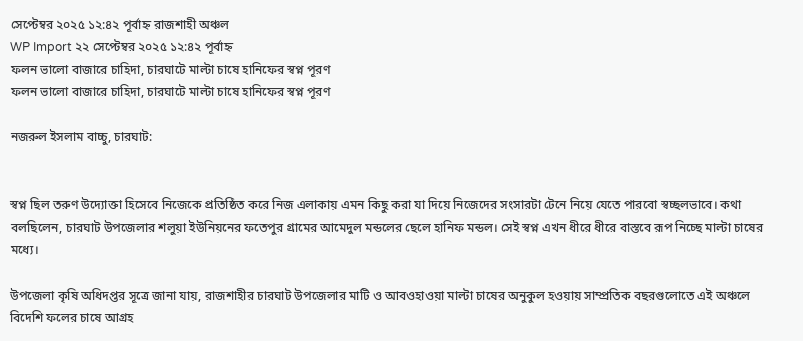সেপ্টেম্বর ২০২৫ ১২:৪২ পূর্বাহ্ন রাজশাহী অঞ্চল
WP Import ২২ সেপ্টেম্বর ২০২৫ ১২:৪২ পূর্বাহ্ন
ফলন ভালো বাজারে চাহিদা, চারঘাটে মাল্টা চাষে হানিফের স্বপ্ন পূরণ
ফলন ভালো বাজারে চাহিদা, চারঘাটে মাল্টা চাষে হানিফের স্বপ্ন পূরণ

নজরুল ইসলাম বাচ্চু, চারঘাট:


স্বপ্ন ছিল তরুণ উদ্যোক্তা হিসেবে নিজেকে প্রতিষ্ঠিত করে নিজ এলাকায় এমন কিছু করা যা দিয়ে নিজেদের সংসারটা টেনে নিয়ে যেতে পারবো স্বচ্ছলভাবে। কথা বলছিলেন, চারঘাট উপজেলার শলুয়া ইউনিয়নের ফতেপুর গ্রামের আমেদুল মন্ডলের ছেলে হানিফ মন্ডল। সেই স্বপ্ন এখন ধীরে ধীরে বাস্তবে রূপ নিচ্ছে মাল্টা চাষের মধ্যে।

উপজেলা কৃষি অধিদপ্তর সূত্রে জানা যায়, রাজশাহীর চারঘাট উপজেলার মাটি ও আবওহাওয়া মাল্টা চাষের অনুকুল হওয়ায় সাম্প্রতিক বছরগুলোতে এই অঞ্চলে বিদেশি ফলের চাষে আগ্রহ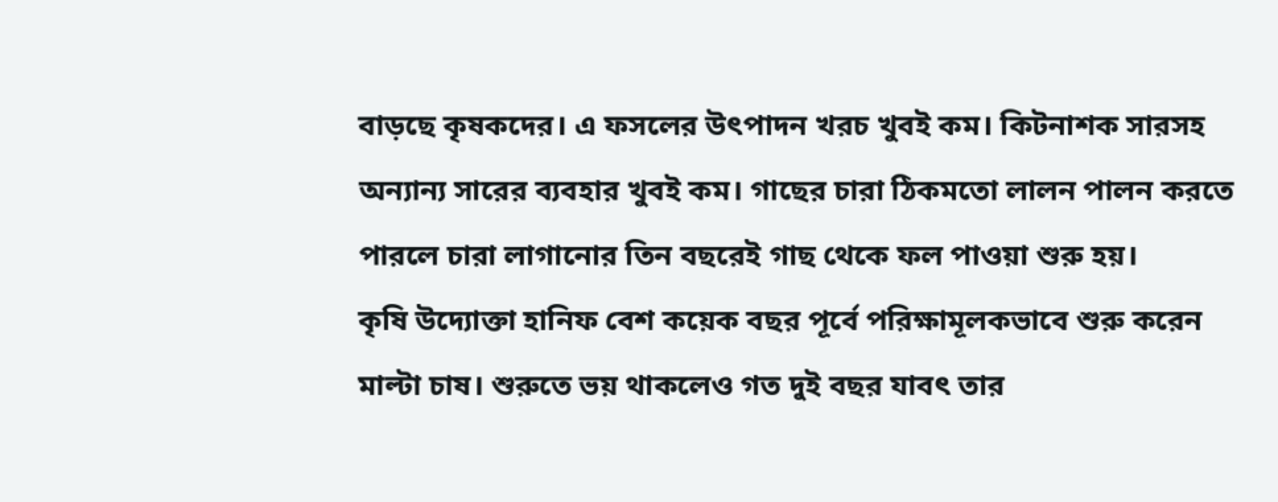বাড়ছে কৃষকদের। এ ফসলের উৎপাদন খরচ খুবই কম। কিটনাশক সারসহ অন্যান্য সারের ব্যবহার খুবই কম। গাছের চারা ঠিকমতো লালন পালন করতে পারলে চারা লাগানোর তিন বছরেই গাছ থেকে ফল পাওয়া শুরু হয়।
কৃষি উদ্যোক্তা হানিফ বেশ কয়েক বছর পূর্বে পরিক্ষামূলকভাবে শুরু করেন মাল্টা চাষ। শুরুতে ভয় থাকলেও গত দুই বছর যাবৎ তার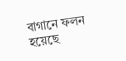বাগানে ফলন হয়েছে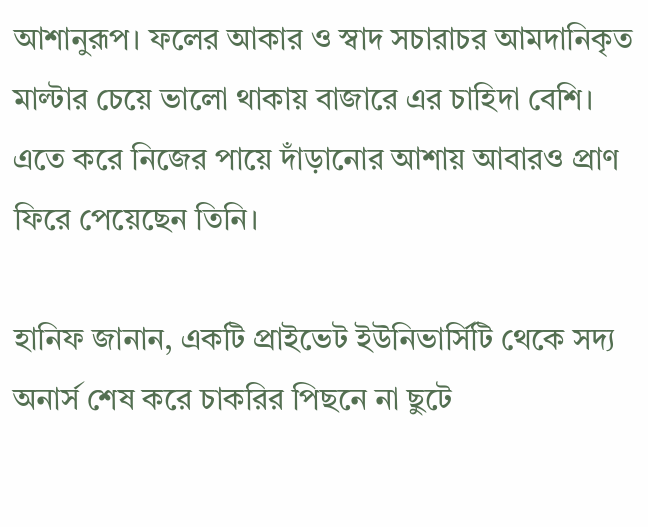আশানুরূপ। ফলের আকার ও স্বাদ সচারাচর আমদানিকৃত মাল্টার চেয়ে ভালো থাকায় বাজারে এর চাহিদা বেশি। এতে করে নিজের পায়ে দাঁড়ানোর আশায় আবারও প্রাণ ফিরে পেয়েছেন তিনি।

হানিফ জানান, একটি প্রাইভেট ইউনিভার্সিটি থেকে সদ্য অনার্স শেষ করে চাকরির পিছনে না ছুটে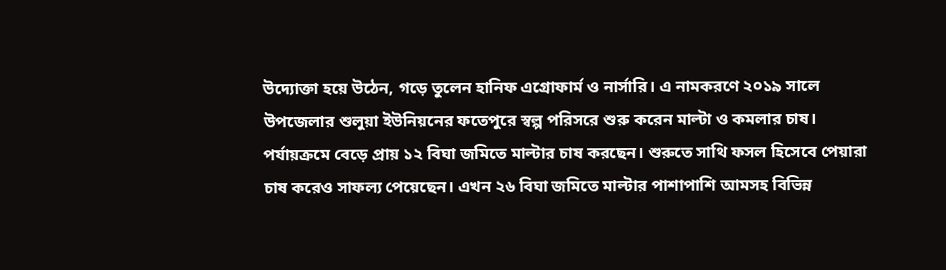উদ্যোক্তা হয়ে উঠেন, গড়ে তুলেন হানিফ এগ্রোফার্ম ও নার্সারি। এ নামকরণে ২০১৯ সালে উপজেলার শুলুয়া ইউনিয়নের ফতেপুরে স্বল্প পরিসরে শুরু করেন মাল্টা ও কমলার চাষ। পর্যায়ক্রমে বেড়ে প্রায় ১২ বিঘা জমিতে মাল্টার চাষ করছেন। শুরুতে সাথি ফসল হিসেবে পেয়ারা চাষ করেও সাফল্য পেয়েছেন। এখন ২৬ বিঘা জমিতে মাল্টার পাশাপাশি আমসহ বিভিন্ন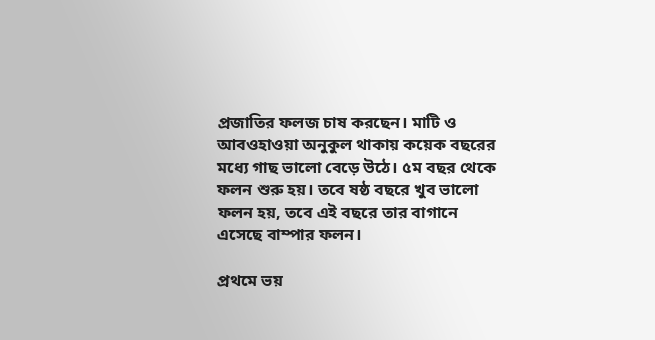প্রজাতির ফলজ চাষ করছেন। মাটি ও আবওহাওয়া অনুকুল থাকায় কয়েক বছরের মধ্যে গাছ ভালো বেড়ে উঠে। ৫ম বছর থেকে ফলন শুরু হয়। তবে ষষ্ঠ বছরে খুব ভালো ফলন হয়, তবে এই বছরে তার বাগানে এসেছে বাম্পার ফলন।

প্রথমে ভয়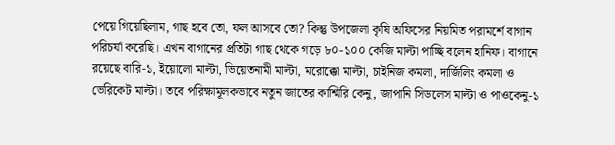পেয়ে গিয়েছিলাম, গাছ হবে তো, ফল আসবে তো? কিন্তু উপজেলা কৃষি অফিসের নিয়মিত পরামর্শে বাগান পরিচর্যা করেছি। এখন বাগানের প্রতিটা গাছ থেকে গড়ে ৮০-১০০ কেজি মাল্টা পাচ্ছি বলেন হানিফ। বাগানে রয়েছে বারি-১, ইয়োলো মাল্টা, ভিয়েতনামী মাল্টা, মরোক্কো মাল্টা, চাইনিজ কমলা, দার্জিলিং কমলা ও ভেরিকেট মাল্টা। তবে পরিক্ষামূলকভাবে নতুন জাতের কাশ্মিরি কেনু, জাপানি সিডলেস মাল্টা ও পাওকেনু-১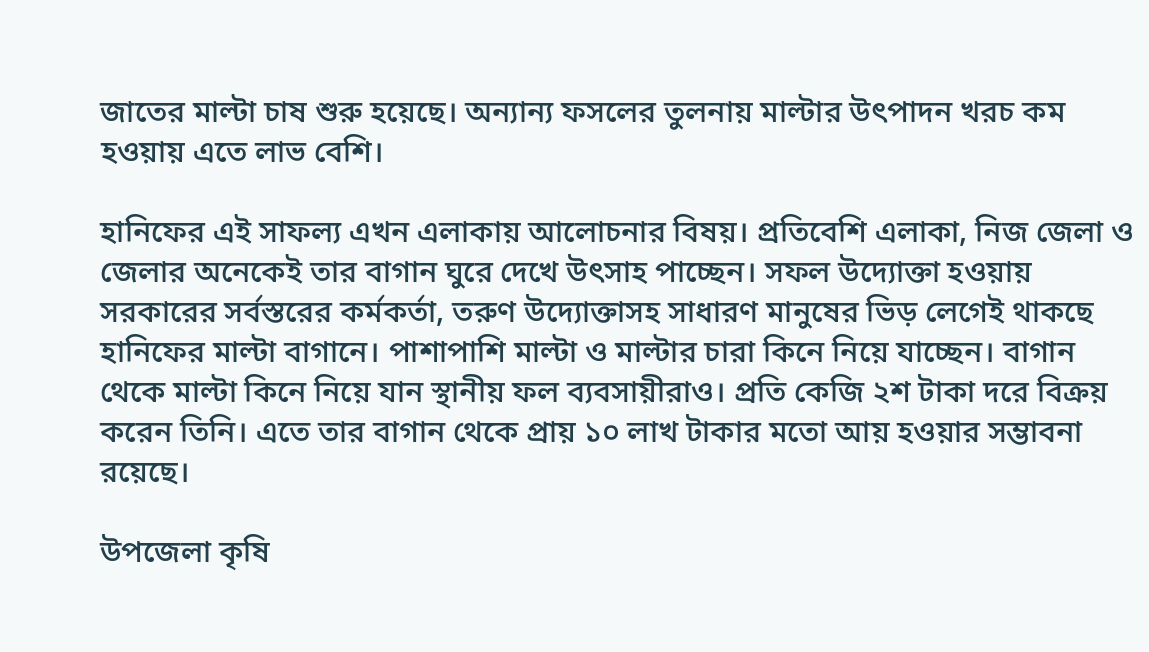জাতের মাল্টা চাষ শুরু হয়েছে। অন্যান্য ফসলের তুলনায় মাল্টার উৎপাদন খরচ কম হওয়ায় এতে লাভ বেশি।

হানিফের এই সাফল্য এখন এলাকায় আলোচনার বিষয়। প্রতিবেশি এলাকা, নিজ জেলা ও জেলার অনেকেই তার বাগান ঘুরে দেখে উৎসাহ পাচ্ছেন। সফল উদ্যোক্তা হওয়ায় সরকারের সর্বস্তরের কর্মকর্তা, তরুণ উদ্যোক্তাসহ সাধারণ মানুষের ভিড় লেগেই থাকছে হানিফের মাল্টা বাগানে। পাশাপাশি মাল্টা ও মাল্টার চারা কিনে নিয়ে যাচ্ছেন। বাগান থেকে মাল্টা কিনে নিয়ে যান স্থানীয় ফল ব্যবসায়ীরাও। প্রতি কেজি ২শ টাকা দরে বিক্রয় করেন তিনি। এতে তার বাগান থেকে প্রায় ১০ লাখ টাকার মতো আয় হওয়ার সম্ভাবনা রয়েছে।

উপজেলা কৃষি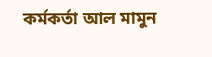কর্মকর্তা আল মামুন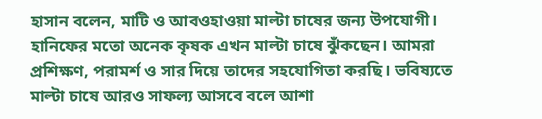হাসান বলেন, মাটি ও আবওহাওয়া মাল্টা চাষের জন্য উপযোগী। হানিফের মতো অনেক কৃষক এখন মাল্টা চাষে ঝুঁকছেন। আমরা প্রশিক্ষণ, পরামর্শ ও সার দিয়ে তাদের সহযোগিতা করছি। ভবিষ্যতে মাল্টা চাষে আরও সাফল্য আসবে বলে আশা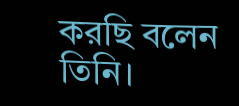করছি বলেন তিনি।